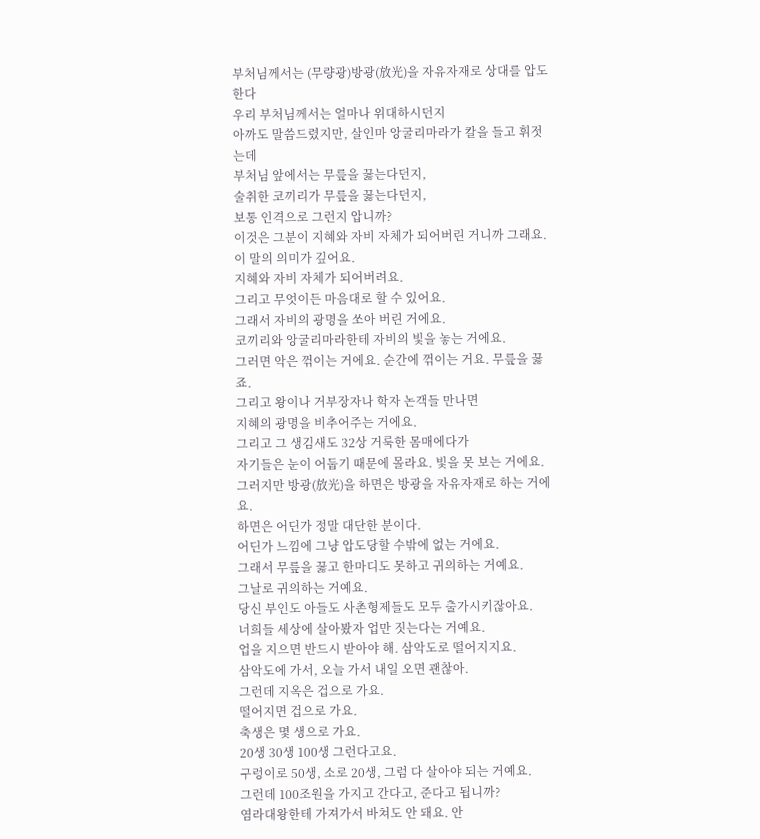부처님께서는 (무량광)방광(放光)을 자유자재로 상대를 압도한다
우리 부처님께서는 얼마나 위대하시던지
아까도 말씀드렸지만, 살인마 앙굴리마라가 칼을 들고 휘젓는데
부처님 앞에서는 무릎을 꿇는다던지,
술취한 코끼리가 무릎을 꿇는다던지,
보통 인격으로 그런지 압니까?
이것은 그분이 지혜와 자비 자체가 되어버린 거니까 그래요.
이 말의 의미가 깊어요.
지혜와 자비 자체가 되어버려요.
그리고 무엇이든 마음대로 할 수 있어요.
그래서 자비의 광명을 쏘아 버린 거에요.
코끼리와 앙굴리마라한테 자비의 빛을 놓는 거에요.
그러면 악은 꺾이는 거에요. 순간에 꺾이는 거요. 무릎을 꿇죠.
그리고 왕이나 거부장자나 학자 논객들 만나면
지혜의 광명을 비추어주는 거에요.
그리고 그 생김새도 32상 거룩한 몸매에다가
자기들은 눈이 어둡기 때문에 몰라요. 빛을 못 보는 거에요.
그러지만 방광(放光)을 하면은 방광을 자유자재로 하는 거에요.
하면은 어딘가 정말 대단한 분이다.
어딘가 느낌에 그냥 압도당할 수밖에 없는 거에요.
그래서 무릎을 꿇고 한마디도 못하고 귀의하는 거예요.
그날로 귀의하는 거예요.
당신 부인도 아들도 사촌형제들도 모두 출가시키잖아요.
너희들 세상에 살아봤자 업만 짓는다는 거예요.
업을 지으면 반드시 받아야 해. 삼악도로 떨어지지요.
삼악도에 가서, 오늘 가서 내일 오면 괜찮아.
그런데 지옥은 겁으로 가요.
떨어지면 겁으로 가요.
축생은 몇 생으로 가요.
20생 30생 100생 그런다고요.
구렁이로 50생, 소로 20생, 그럼 다 살아야 되는 거예요.
그런데 100조원을 가지고 간다고, 준다고 됩니까?
염라대왕한테 가져가서 바쳐도 안 돼요. 안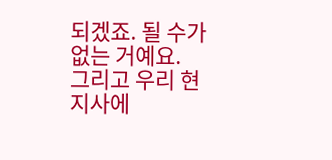되겠죠. 될 수가 없는 거예요.
그리고 우리 현지사에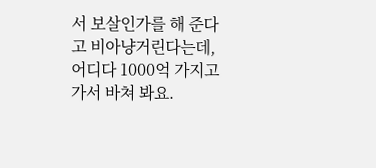서 보살인가를 해 준다고 비아냥거린다는데,
어디다 1000억 가지고 가서 바쳐 봐요.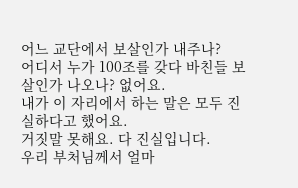어느 교단에서 보살인가 내주나?
어디서 누가 100조를 갖다 바친들 보살인가 나오나? 없어요.
내가 이 자리에서 하는 말은 모두 진실하다고 했어요.
거짓말 못해요. 다 진실입니다.
우리 부처님께서 얼마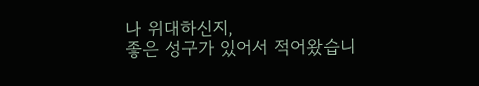나 위대하신지,
좋은 성구가 있어서 적어왔습니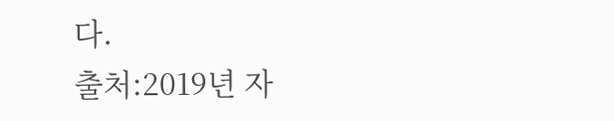다.
출처:2019년 자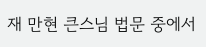재 만현 큰스님 법문 중에서